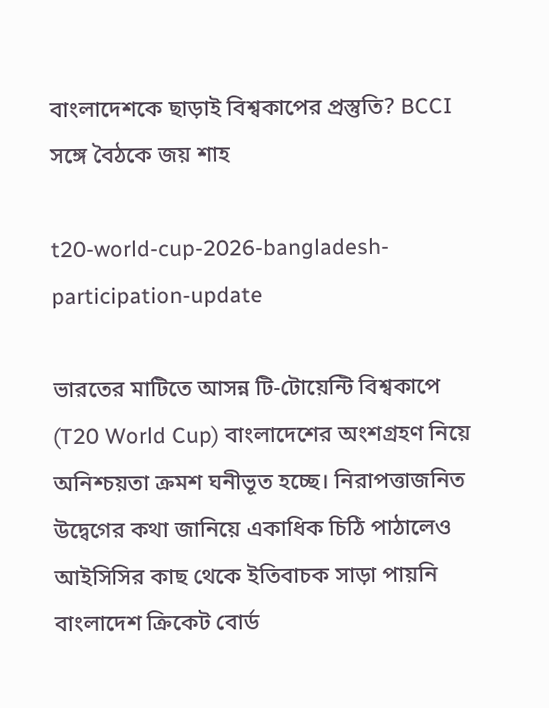বাংলাদেশকে ছাড়াই বিশ্বকাপের প্রস্তুতি? BCCI সঙ্গে বৈঠকে জয় শাহ

t20-world-cup-2026-bangladesh-participation-update

ভারতের মাটিতে আসন্ন টি-টোয়েন্টি বিশ্বকাপে (T20 World Cup) বাংলাদেশের অংশগ্রহণ নিয়ে অনিশ্চয়তা ক্রমশ ঘনীভূত হচ্ছে। নিরাপত্তাজনিত উদ্বেগের কথা জানিয়ে একাধিক চিঠি পাঠালেও আইসিসির কাছ থেকে ইতিবাচক সাড়া পায়নি বাংলাদেশ ক্রিকেট বোর্ড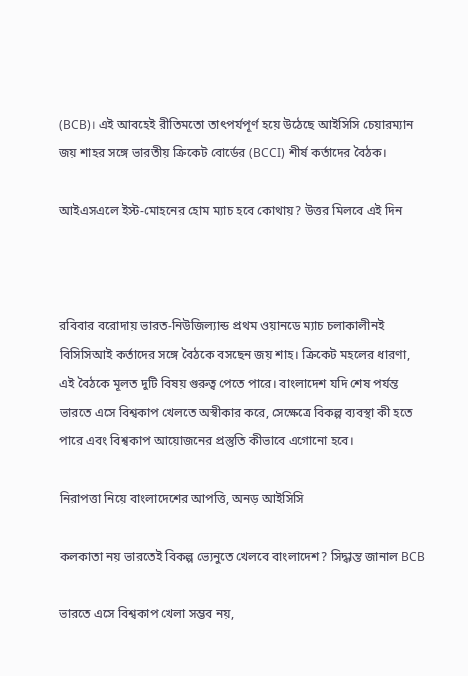(BCB)। এই আবহেই রীতিমতো তাৎপর্যপূর্ণ হয়ে উঠেছে আইসিসি চেয়ারম্যান জয় শাহর সঙ্গে ভারতীয় ক্রিকেট বোর্ডের (BCCI) শীর্ষ কর্তাদের বৈঠক।

আইএসএলে ইস্ট-মোহনের হোম ম্যাচ হবে কোথায়? উত্তর মিলবে এই দিন



রবিবার বরোদায় ভারত-নিউজিল্যান্ড প্রথম ওয়ানডে ম্যাচ চলাকালীনই বিসিসিআই কর্তাদের সঙ্গে বৈঠকে বসছেন জয় শাহ। ক্রিকেট মহলের ধারণা, এই বৈঠকে মূলত দুটি বিষয় গুরুত্ব পেতে পারে। বাংলাদেশ যদি শেষ পর্যন্ত ভারতে এসে বিশ্বকাপ খেলতে অস্বীকার করে, সেক্ষেত্রে বিকল্প ব্যবস্থা কী হতে পারে এবং বিশ্বকাপ আয়োজনের প্রস্তুতি কীভাবে এগোনো হবে।

নিরাপত্তা নিয়ে বাংলাদেশের আপত্তি, অনড় আইসিসি

কলকাতা নয় ভারতেই বিকল্প ভ্যেনুতে খেলবে বাংলাদেশ? সিদ্ধান্ত জানাল BCB

ভারতে এসে বিশ্বকাপ খেলা সম্ভব নয়,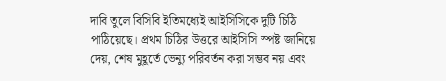দাবি তুলে বিসিবি ইতিমধ্যেই আইসিসিকে দুটি চিঠি পাঠিয়েছে। প্রথম চিঠির উত্তরে আইসিসি স্পষ্ট জানিয়ে দেয়, শেষ মুহূর্তে ভেন্যু পরিবর্তন করা সম্ভব নয় এবং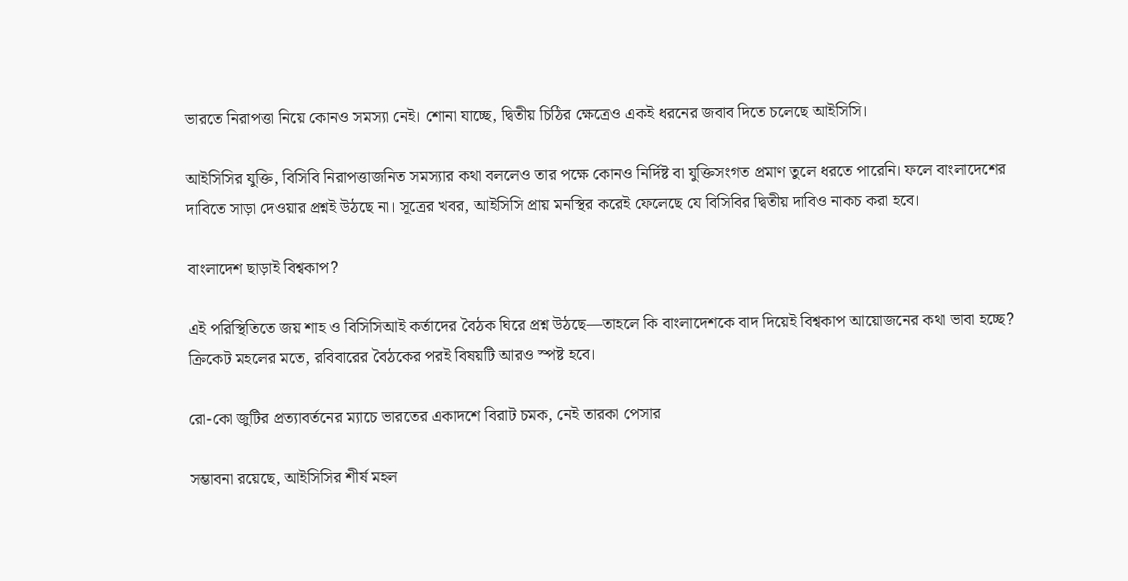ভারতে নিরাপত্তা নিয়ে কোনও সমস্যা নেই। শোনা যাচ্ছে, দ্বিতীয় চিঠির ক্ষেত্রেও একই ধরনের জবাব দিতে চলেছে আইসিসি।

আইসিসির যুক্তি, বিসিবি নিরাপত্তাজনিত সমস্যার কথা বললেও তার পক্ষে কোনও নির্দিষ্ট বা যুক্তিসংগত প্রমাণ তুলে ধরতে পারেনি। ফলে বাংলাদেশের দাবিতে সাড়া দেওয়ার প্রশ্নই উঠছে না। সূত্রের খবর, আইসিসি প্রায় মনস্থির করেই ফেলেছে যে বিসিবির দ্বিতীয় দাবিও নাকচ করা হবে।

বাংলাদেশ ছাড়াই বিশ্বকাপ?

এই পরিস্থিতিতে জয় শাহ ও বিসিসিআই কর্তাদের বৈঠক ঘিরে প্রশ্ন উঠছে—তাহলে কি বাংলাদেশকে বাদ দিয়েই বিশ্বকাপ আয়োজনের কথা ভাবা হচ্ছে? ক্রিকেট মহলের মতে, রবিবারের বৈঠকের পরই বিষয়টি আরও স্পষ্ট হবে।

রো-কো জুটির প্রত্যাবর্তনের ম্যাচে ভারতের একাদশে বিরাট চমক, নেই তারকা পেসার

সম্ভাবনা রয়েছে, আইসিসির শীর্ষ মহল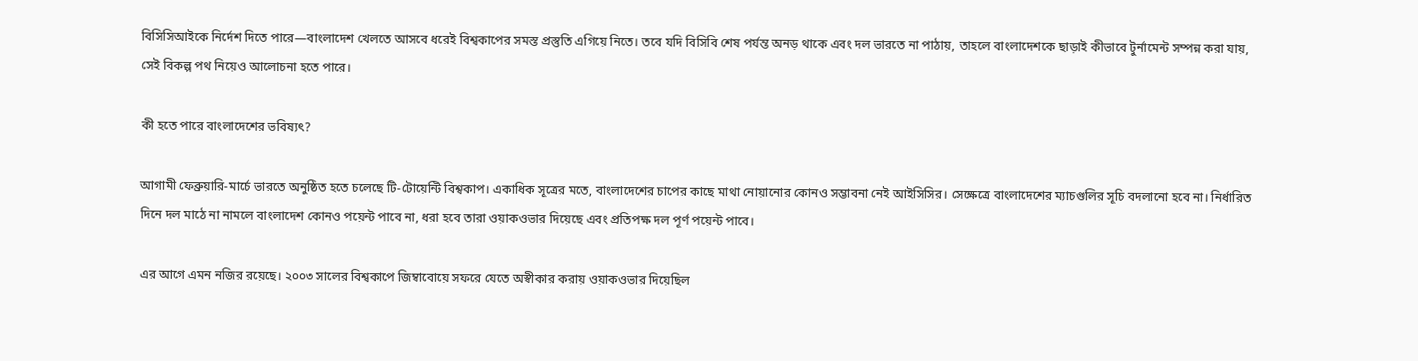বিসিসিআইকে নির্দেশ দিতে পারে—বাংলাদেশ খেলতে আসবে ধরেই বিশ্বকাপের সমস্ত প্রস্তুতি এগিয়ে নিতে। তবে যদি বিসিবি শেষ পর্যন্ত অনড় থাকে এবং দল ভারতে না পাঠায়, তাহলে বাংলাদেশকে ছাড়াই কীভাবে টুর্নামেন্ট সম্পন্ন করা যায়, সেই বিকল্প পথ নিয়েও আলোচনা হতে পারে।

কী হতে পারে বাংলাদেশের ভবিষ্যৎ?

আগামী ফেব্রুয়ারি-মার্চে ভারতে অনুষ্ঠিত হতে চলেছে টি-টোয়েন্টি বিশ্বকাপ। একাধিক সূত্রের মতে, বাংলাদেশের চাপের কাছে মাথা নোয়ানোর কোনও সম্ভাবনা নেই আইসিসির। সেক্ষেত্রে বাংলাদেশের ম্যাচগুলির সূচি বদলানো হবে না। নির্ধারিত দিনে দল মাঠে না নামলে বাংলাদেশ কোনও পয়েন্ট পাবে না, ধরা হবে তারা ওয়াকওভার দিয়েছে এবং প্রতিপক্ষ দল পূর্ণ পয়েন্ট পাবে।

এর আগে এমন নজির রয়েছে। ২০০৩ সালের বিশ্বকাপে জিম্বাবোয়ে সফরে যেতে অস্বীকার করায় ওয়াকওভার দিয়েছিল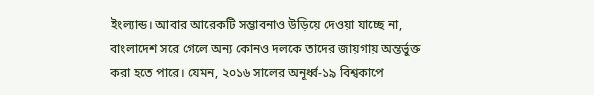ইংল্যান্ড। আবার আরেকটি সম্ভাবনাও উড়িয়ে দেওয়া যাচ্ছে না, বাংলাদেশ সরে গেলে অন্য কোনও দলকে তাদের জায়গায় অন্তর্ভুক্ত করা হতে পারে। যেমন, ২০১৬ সালের অনূর্ধ্ব-১৯ বিশ্বকাপে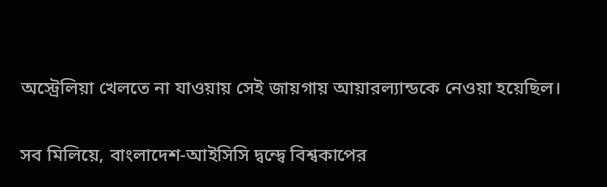অস্ট্রেলিয়া খেলতে না যাওয়ায় সেই জায়গায় আয়ারল্যান্ডকে নেওয়া হয়েছিল।

সব মিলিয়ে, বাংলাদেশ-আইসিসি দ্বন্দ্বে বিশ্বকাপের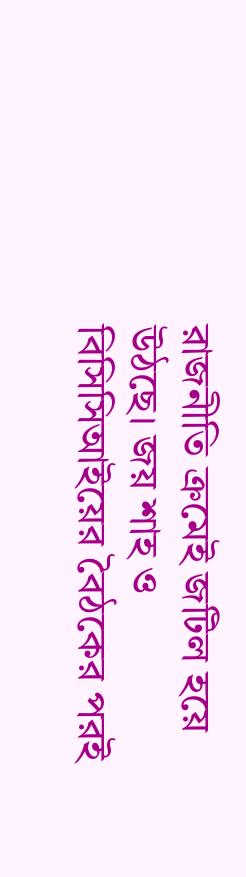রাজনীতি ক্রমেই জটিল হয়ে উঠছে। জয় শাহ ও বিসিসিআইয়ের বৈঠকের পরই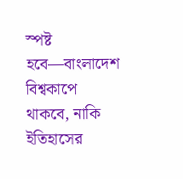স্পষ্ট হবে—বাংলাদেশ বিশ্বকাপে থাকবে, নাকি ইতিহাসের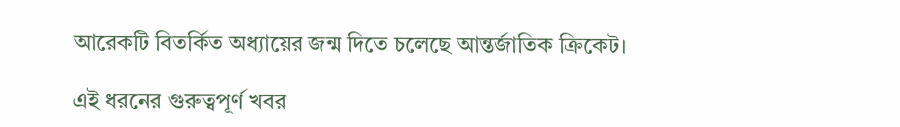আরেকটি বিতর্কিত অধ্যায়ের জন্ম দিতে চলেছে আন্তর্জাতিক ক্রিকেট।

এই ধরনের গুরুত্বপূর্ণ খবর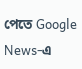পেতে Google News-এ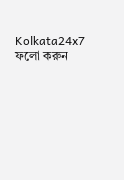Kolkata24x7 ফলো করুন